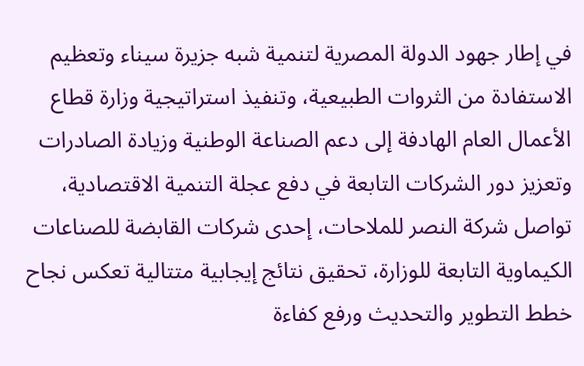في إطار جهود الدولة المصرية لتنمية شبه جزيرة سيناء وتعظيم الاستفادة من الثروات الطبيعية، وتنفيذ استراتيجية وزارة قطاع الأعمال العام الهادفة إلى دعم الصناعة الوطنية وزيادة الصادرات وتعزيز دور الشركات التابعة في دفع عجلة التنمية الاقتصادية، تواصل شركة النصر للملاحات، إحدى شركات القابضة للصناعات الكيماوية التابعة للوزارة، تحقيق نتائج إيجابية متتالية تعكس نجاح خطط التطوير والتحديث ورفع كفاءة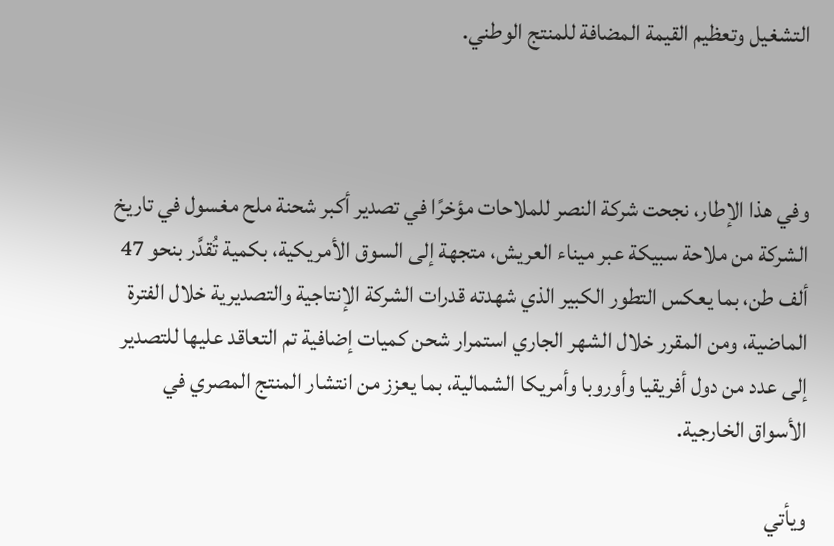التشغيل وتعظيم القيمة المضافة للمنتج الوطني.



وفي هذا الإطار، نجحت شركة النصر للملاحات مؤخرًا في تصدير أكبر شحنة ملح مغسول في تاريخ الشركة من ملاحة سبيكة عبر ميناء العريش، متجهة إلى السوق الأمريكية، بكمية تُقدَّر بنحو 47 ألف طن، بما يعكس التطور الكبير الذي شهدته قدرات الشركة الإنتاجية والتصديرية خلال الفترة الماضية، ومن المقرر خلال الشهر الجاري استمرار شحن كميات إضافية تم التعاقد عليها للتصدير إلى عدد من دول أفريقيا وأوروبا وأمريكا الشمالية، بما يعزز من انتشار المنتج المصري في الأسواق الخارجية.

ويأتي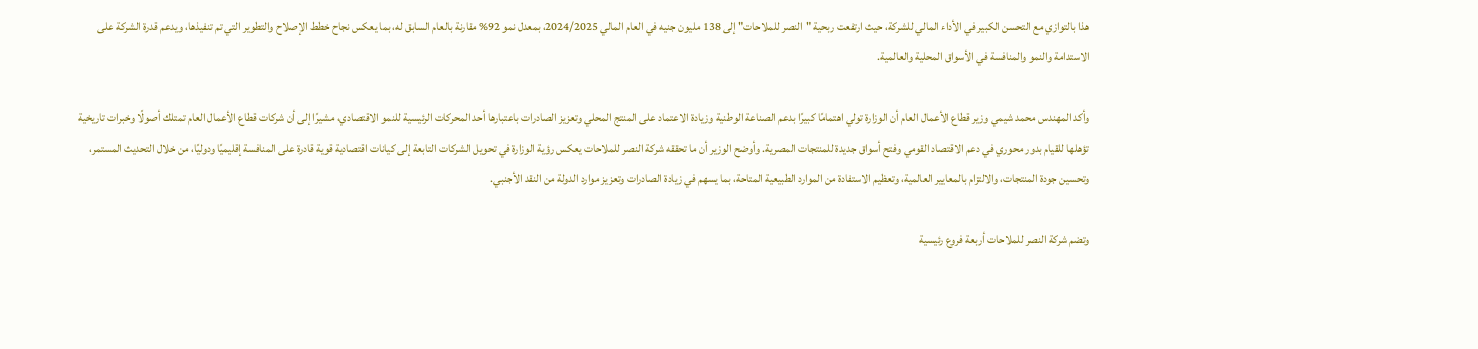هذا بالتوازي مع التحسن الكبير في الأداء المالي للشركة، حيث ارتفعت ربحية "النصر للملاحات" إلى 138 مليون جنيه في العام المالي 2024/2025، بمعدل نمو 92% مقارنة بالعام السابق له، بما يعكس نجاح خطط الإصلاح والتطوير التي تم تنفيذها، ويدعم قدرة الشركة على الاستدامة والنمو والمنافسة في الأسواق المحلية والعالمية.

وأكد المهندس محمد شيمي وزير قطاع الأعمال العام أن الوزارة تولي اهتمامًا كبيرًا بدعم الصناعة الوطنية وزيادة الاعتماد على المنتج المحلي وتعزيز الصادرات باعتبارها أحد المحركات الرئيسية للنمو الاقتصادي، مشيرًا إلى أن شركات قطاع الأعمال العام تمتلك أصولًا وخبرات تاريخية تؤهلها للقيام بدور محوري في دعم الاقتصاد القومي وفتح أسواق جديدة للمنتجات المصرية. وأوضح الوزير أن ما تحققه شركة النصر للملاحات يعكس رؤية الوزارة في تحويل الشركات التابعة إلى كيانات اقتصادية قوية قادرة على المنافسة إقليميًا ودوليًا، من خلال التحديث المستمر، وتحسين جودة المنتجات، والالتزام بالمعايير العالمية، وتعظيم الاستفادة من الموارد الطبيعية المتاحة، بما يسهم في زيادة الصادرات وتعزيز موارد الدولة من النقد الأجنبي.

وتضم شركة النصر للملاحات أربعة فروع رئيسية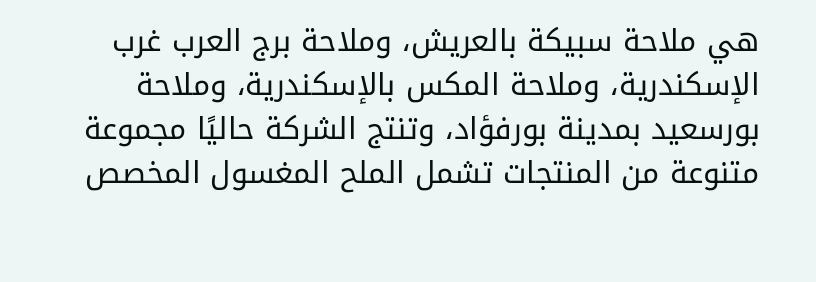هي ملاحة سبيكة بالعريش، وملاحة برج العرب غرب الإسكندرية، وملاحة المكس بالإسكندرية، وملاحة بورسعيد بمدينة بورفؤاد، وتنتج الشركة حاليًا مجموعة متنوعة من المنتجات تشمل الملح المغسول المخصص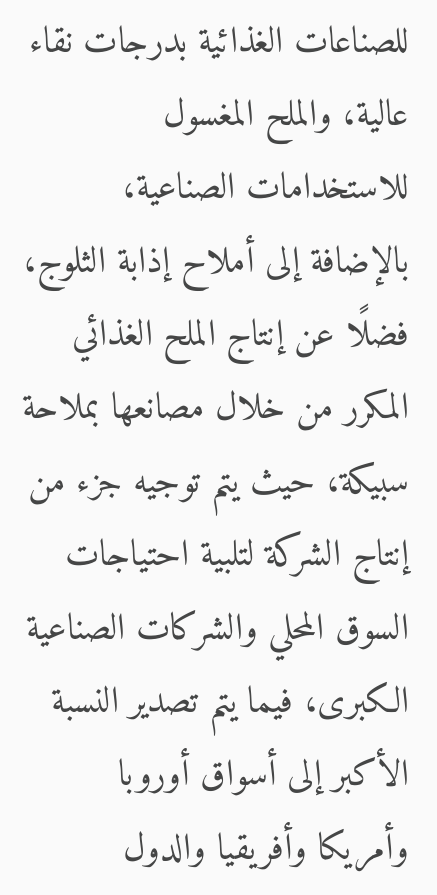للصناعات الغذائية بدرجات نقاء عالية، والملح المغسول للاستخدامات الصناعية، بالإضافة إلى أملاح إذابة الثلوج، فضلًا عن إنتاج الملح الغذائي المكرر من خلال مصانعها بملاحة سبيكة، حيث يتم توجيه جزء من إنتاج الشركة لتلبية احتياجات السوق المحلي والشركات الصناعية الكبرى، فيما يتم تصدير النسبة الأكبر إلى أسواق أوروبا وأمريكا وأفريقيا والدول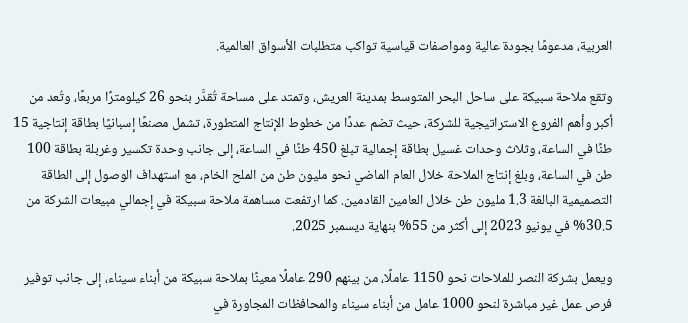العربية، مدعومًا بجودة عالية ومواصفات قياسية تواكب متطلبات الأسواق العالمية.

وتقع ملاحة سبيكة على ساحل البحر المتوسط بمدينة العريش، وتمتد على مساحة تُقدَّر بنحو 26 كيلومترًا مربعًا، وتُعد من أكبر وأهم الفروع الاستراتيجية للشركة، حيث تضم عددًا من خطوط الإنتاج المتطورة، تشمل مصنعًا إسبانيًا بطاقة إنتاجية 15 طنًا في الساعة، وثلاث وحدات غسيل بطاقة إجمالية تبلغ 450 طنًا في الساعة، إلى جانب وحدة تكسير وغربلة بطاقة 100 طن في الساعة، وبلغ إنتاج الملاحة خلال العام الماضي نحو مليون طن من الملح الخام، مع استهداف الوصول إلى الطاقة التصميمية البالغة 1.3 مليون طن خلال العامين القادمين. كما ارتفعت مساهمة ملاحة سبيكة في إجمالي مبيعات الشركة من 30.5% في يونيو 2023 إلى أكثر من 55% بنهاية ديسمبر 2025.

ويعمل بشركة النصر للملاحات نحو 1150 عاملًا، من بينهم 290 عاملًا معينًا بملاحة سبيكة من أبناء سيناء، إلى جانب توفير فرص عمل غير مباشرة لنحو 1000 عامل من أبناء سيناء والمحافظات المجاورة في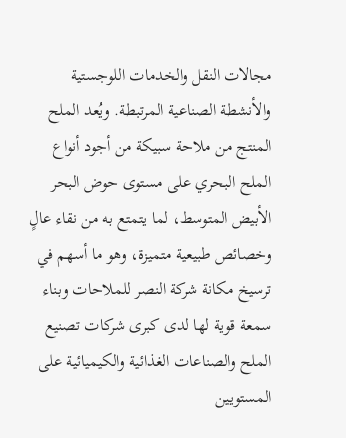مجالات النقل والخدمات اللوجستية والأنشطة الصناعية المرتبطة. ويُعد الملح المنتج من ملاحة سبيكة من أجود أنواع الملح البحري على مستوى حوض البحر الأبيض المتوسط، لما يتمتع به من نقاء عالٍ وخصائص طبيعية متميزة، وهو ما أسهم في ترسيخ مكانة شركة النصر للملاحات وبناء سمعة قوية لها لدى كبرى شركات تصنيع الملح والصناعات الغذائية والكيميائية على المستويين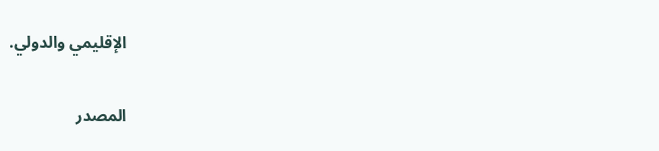الإقليمي والدولي.

المصدر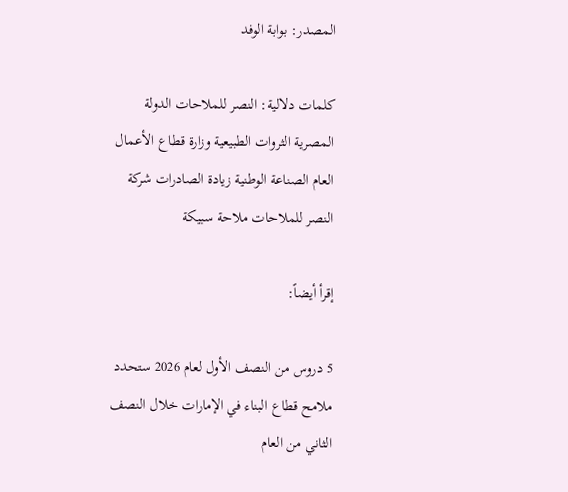المصدر: بوابة الوفد

كلمات دلالية: النصر للملاحات الدولة المصرية الثروات الطبيعية وزارة قطاع الأعمال العام الصناعة الوطنية زيادة الصادرات شرکة النصر للملاحات ملاحة سبیکة

إقرأ أيضاً:

5 دروس من النصف الأول لعام 2026 ستحدد ملامح قطاع البناء في الإمارات خلال النصف الثاني من العام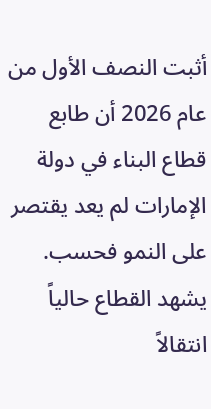أثبت النصف الأول من عام 2026 أن طابع قطاع البناء في دولة الإمارات لم يعد يقتصر على النمو فحسب. يشهد القطاع حالياً انتقالاً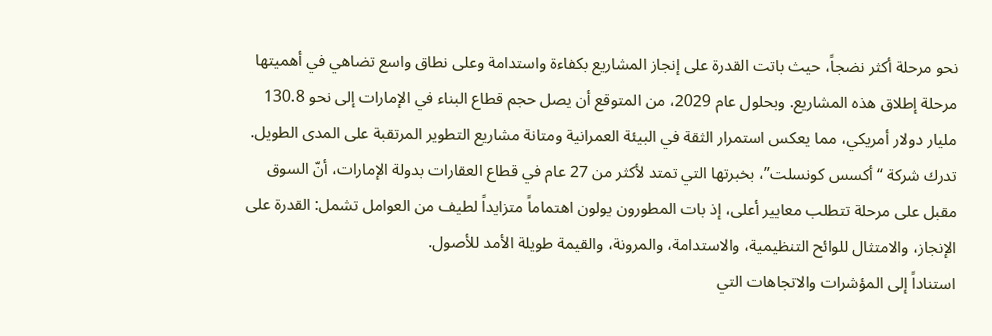نحو مرحلة أكثر نضجاً، حيث باتت القدرة على إنجاز المشاريع بكفاءة واستدامة وعلى نطاق واسع تضاهي في أهميتها مرحلة إطلاق هذه المشاريع. وبحلول عام 2029، من المتوقع أن يصل حجم قطاع البناء في الإمارات إلى نحو 130.8 مليار دولار أمريكي، مما يعكس استمرار الثقة في البيئة العمرانية ومتانة مشاريع التطوير المرتقبة على المدى الطويل.
تدرك شركة “أكسس كونسلت”، بخبرتها التي تمتد لأكثر من 27 عام في قطاع العقارات بدولة الإمارات، أنّ السوق مقبل على مرحلة تتطلب معايير أعلى، إذ بات المطورون يولون اهتماماً متزايداً لطيف من العوامل تشمل: القدرة على الإنجاز، والامتثال للوائح التنظيمية، والاستدامة، والمرونة، والقيمة طويلة الأمد للأصول.
استناداً إلى المؤشرات والاتجاهات التي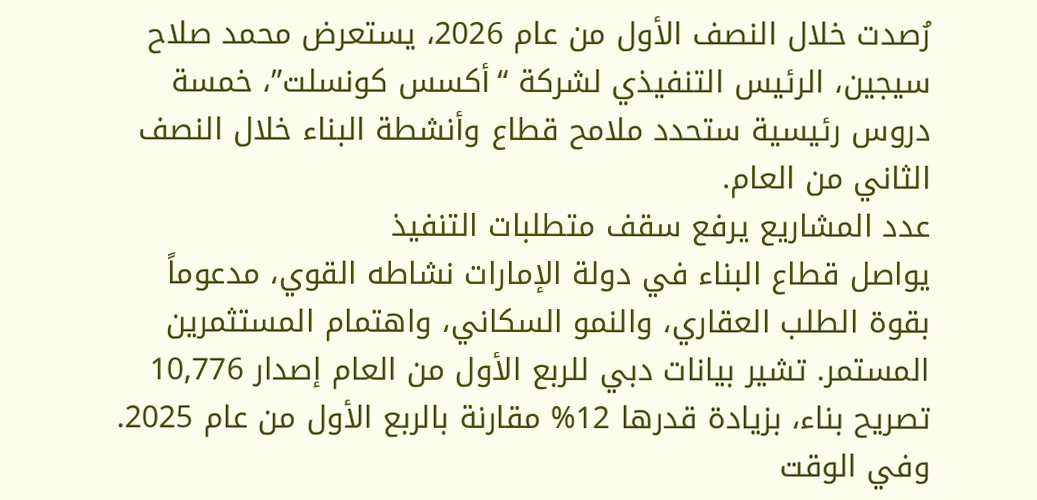رُصدت خلال النصف الأول من عام 2026، يستعرض محمد صلاح سيجين، الرئيس التنفيذي لشركة “أكسس كونسلت”، خمسة دروس رئيسية ستحدد ملامح قطاع وأنشطة البناء خلال النصف الثاني من العام.
عدد المشاريع يرفع سقف متطلبات التنفيذ
يواصل قطاع البناء في دولة الإمارات نشاطه القوي، مدعوماً بقوة الطلب العقاري، والنمو السكاني، واهتمام المستثمرين المستمر. تشير بيانات دبي للربع الأول من العام إصدار 10,776 تصريح بناء، بزيادة قدرها 12% مقارنة بالربع الأول من عام 2025. وفي الوقت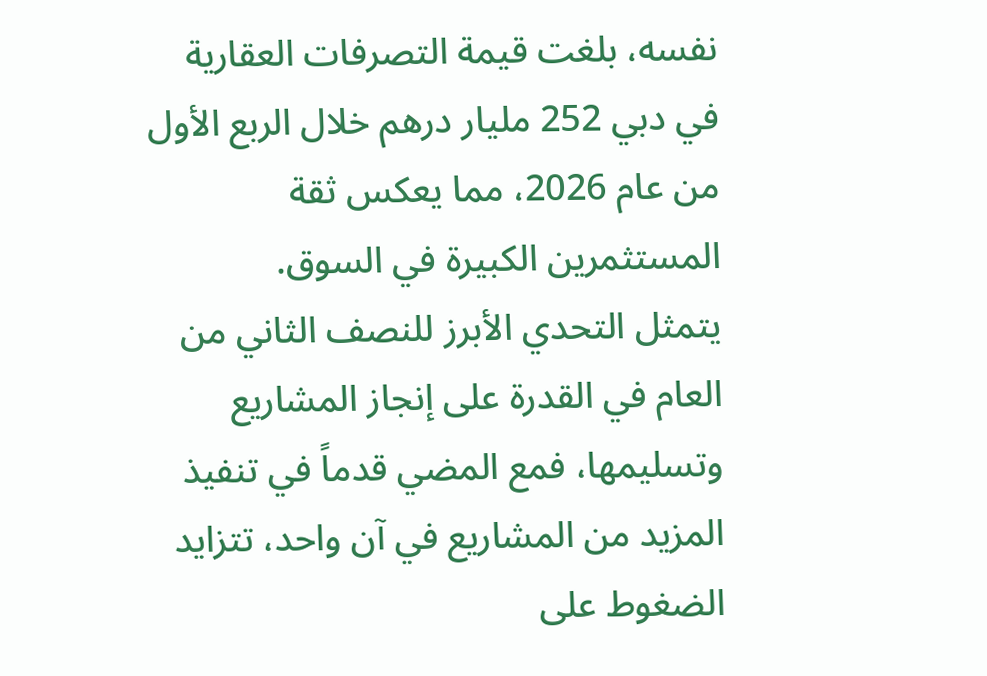نفسه، بلغت قيمة التصرفات العقارية في دبي 252 مليار درهم خلال الربع الأول من عام 2026، مما يعكس ثقة المستثمرين الكبيرة في السوق.
يتمثل التحدي الأبرز للنصف الثاني من العام في القدرة على إنجاز المشاريع وتسليمها، فمع المضي قدماً في تنفيذ المزيد من المشاريع في آن واحد، تتزايد الضغوط على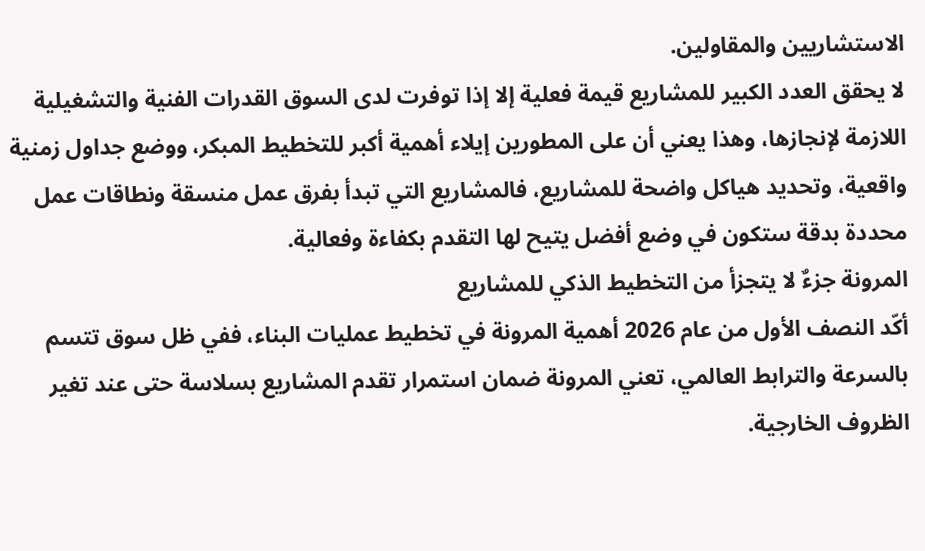الاستشاريين والمقاولين.
لا يحقق العدد الكبير للمشاريع قيمة فعلية إلا إذا توفرت لدى السوق القدرات الفنية والتشغيلية اللازمة لإنجازها، وهذا يعني أن على المطورين إيلاء أهمية أكبر للتخطيط المبكر، ووضع جداول زمنية واقعية، وتحديد هياكل واضحة للمشاريع، فالمشاريع التي تبدأ بفرق عمل منسقة ونطاقات عمل محددة بدقة ستكون في وضع أفضل يتيح لها التقدم بكفاءة وفعالية.
المرونة جزءٌ لا يتجزأ من التخطيط الذكي للمشاريع
أكّد النصف الأول من عام 2026 أهمية المرونة في تخطيط عمليات البناء، ففي ظل سوق تتسم بالسرعة والترابط العالمي، تعني المرونة ضمان استمرار تقدم المشاريع بسلاسة حتى عند تغير الظروف الخارجية.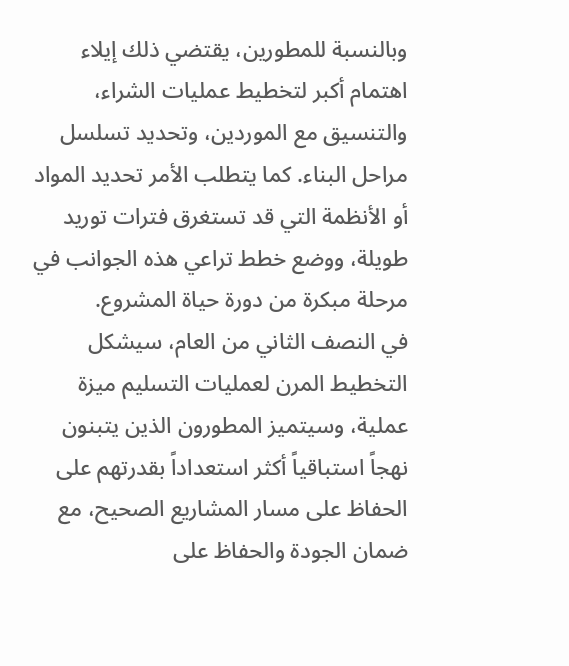وبالنسبة للمطورين، يقتضي ذلك إيلاء اهتمام أكبر لتخطيط عمليات الشراء، والتنسيق مع الموردين، وتحديد تسلسل مراحل البناء. كما يتطلب الأمر تحديد المواد أو الأنظمة التي قد تستغرق فترات توريد طويلة، ووضع خطط تراعي هذه الجوانب في مرحلة مبكرة من دورة حياة المشروع.
في النصف الثاني من العام، سيشكل التخطيط المرن لعمليات التسليم ميزة عملية، وسيتميز المطورون الذين يتبنون نهجاً استباقياً أكثر استعداداً بقدرتهم على الحفاظ على مسار المشاريع الصحيح، مع ضمان الجودة والحفاظ على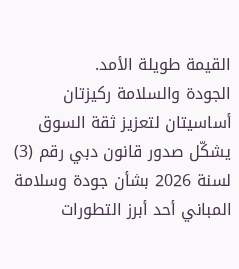القيمة طويلة الأمد.
الجودة والسلامة ركيزتان أساسيتان لتعزيز ثقة السوق
يشكّل صدور قانون دبي رقم (3) لسنة 2026 بشأن جودة وسلامة المباني أحد أبرز التطورات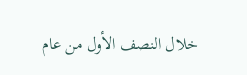خلال النصف الأول من عام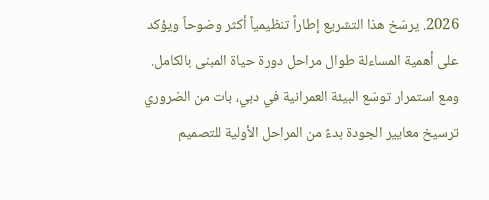2026. يرسّخ هذا التشريع إطاراً تنظيمياً أكثر وضوحاً ويؤكد على أهمية المساءلة طوال مراحل دورة حياة المبنى بالكامل.
ومع استمرار توسّع البيئة العمرانية في دبي، بات من الضروري ترسيخ معايير الجودة بدءً من المراحل الأولية للتصميم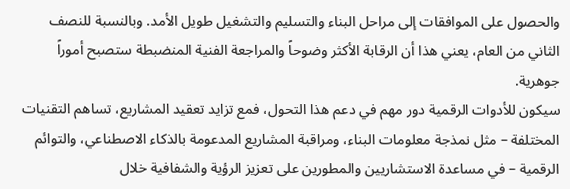والحصول على الموافقات إلى مراحل البناء والتسليم والتشغيل طويل الأمد. وبالنسبة للنصف الثاني من العام، يعني هذا أن الرقابة الأكثر وضوحاً والمراجعة الفنية المنضبطة ستصبح أموراً جوهرية.
سيكون للأدوات الرقمية دور مهم في دعم هذا التحول، فمع تزايد تعقيد المشاريع، تساهم التقنيات المختلفة – مثل نمذجة معلومات البناء، ومراقبة المشاريع المدعومة بالذكاء الاصطناعي، والتوائم الرقمية – في مساعدة الاستشاريين والمطورين على تعزيز الرؤية والشفافية خلال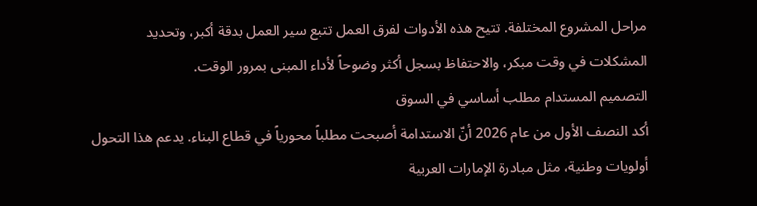مراحل المشروع المختلفة. تتيح هذه الأدوات لفرق العمل تتبع سير العمل بدقة أكبر، وتحديد المشكلات في وقت مبكر، والاحتفاظ بسجل أكثر وضوحاً لأداء المبنى بمرور الوقت.
التصميم المستدام مطلب أساسي في السوق
أكد النصف الأول من عام 2026 أنّ الاستدامة أصبحت مطلباً محورياً في قطاع البناء. يدعم هذا التحول أولويات وطنية، مثل مبادرة الإمارات العربية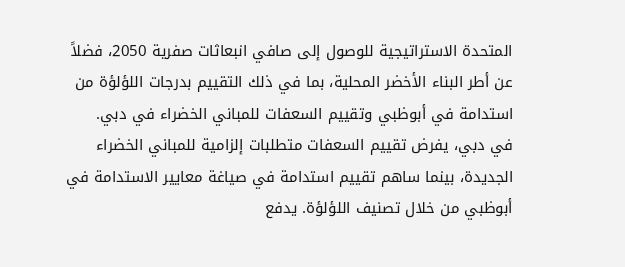المتحدة الاستراتيجية للوصول إلى صافي انبعاثات صفرية 2050، فضلاً عن أطر البناء الأخضر المحلية، بما في ذلك التقييم بدرجات اللؤلؤة من استدامة في أبوظبي وتقييم السعفات للمباني الخضراء في دبي.
في دبي، يفرض تقييم السعفات متطلبات إلزامية للمباني الخضراء الجديدة، بينما ساهم تقييم استدامة في صياغة معايير الاستدامة في أبوظبي من خلال تصنيف اللؤلؤة. يدفع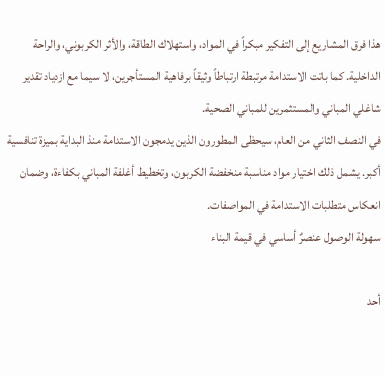هذا فرق المشاريع إلى التفكير مبكراً في المواد، واستهلاك الطاقة، والأثر الكربوني، والراحة الداخلية. كما باتت الاستدامة مرتبطة ارتباطاً وثيقاً برفاهية المستأجرين، لا سيما مع ازدياد تقدير شاغلي المباني والمستثمرين للمباني الصحية.
في النصف الثاني من العام، سيحظى المطورون الذين يدمجون الاستدامة منذ البداية بميزة تنافسية أكبر. يشمل ذلك اختيار مواد مناسبة منخفضة الكربون، وتخطيط أغلفة المباني بكفاءة، وضمان انعكاس متطلبات الاستدامة في المواصفات.
سهولة الوصول عنصرٌ أساسي في قيمة البناء

أحد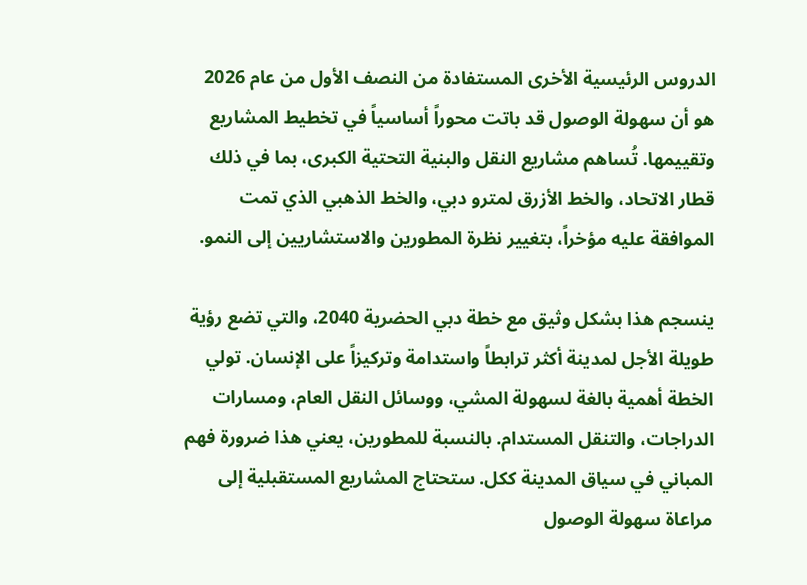الدروس الرئيسية الأخرى المستفادة من النصف الأول من عام 2026 هو أن سهولة الوصول قد باتت محوراً أساسياً في تخطيط المشاريع وتقييمها. تُساهم مشاريع النقل والبنية التحتية الكبرى، بما في ذلك قطار الاتحاد، والخط الأزرق لمترو دبي، والخط الذهبي الذي تمت الموافقة عليه مؤخراً، بتغيير نظرة المطورين والاستشاريين إلى النمو.

ينسجم هذا بشكل وثيق مع خطة دبي الحضرية 2040، والتي تضع رؤية طويلة الأجل لمدينة أكثر ترابطاً واستدامة وتركيزاً على الإنسان. تولي الخطة أهمية بالغة لسهولة المشي، ووسائل النقل العام، ومسارات الدراجات، والتنقل المستدام. بالنسبة للمطورين، يعني هذا ضرورة فهم المباني في سياق المدينة ككل. ستحتاج المشاريع المستقبلية إلى مراعاة سهولة الوصول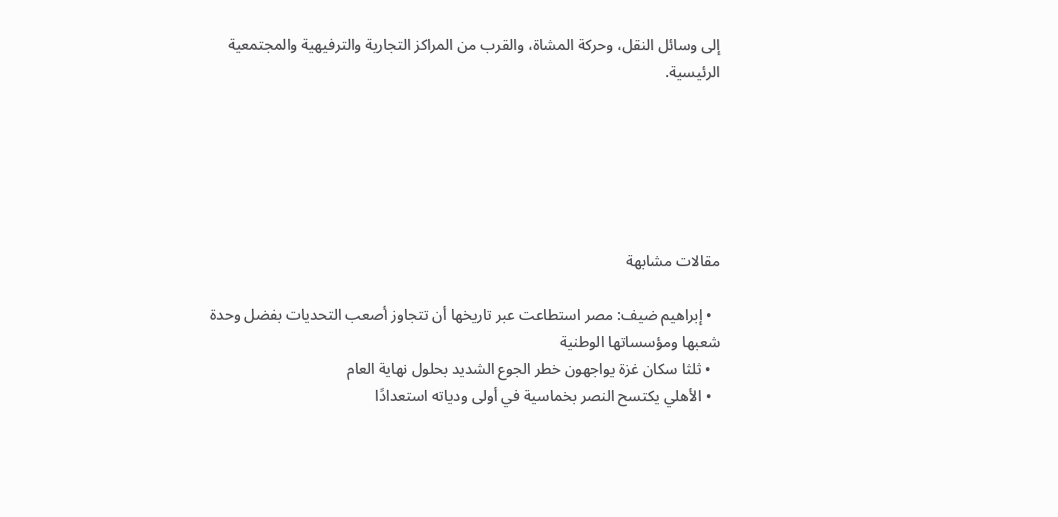إلى وسائل النقل، وحركة المشاة، والقرب من المراكز التجارية والترفيهية والمجتمعية الرئيسية.






مقالات مشابهة

  • إبراهيم ضيف: مصر استطاعت عبر تاريخها أن تتجاوز أصعب التحديات بفضل وحدة شعبها ومؤسساتها الوطنية
  • ثلثا سكان غزة يواجهون خطر الجوع الشديد بحلول نهاية العام
  • الأهلي يكتسح النصر بخماسية في أولى ودياته استعدادًا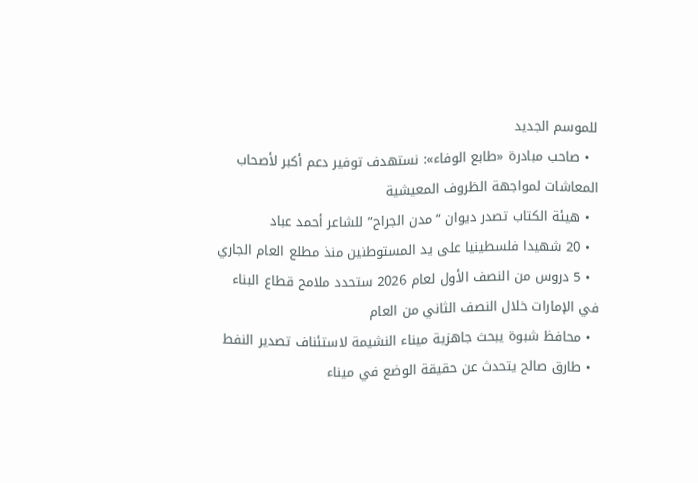للموسم الجديد
  • صاحب مبادرة «طابع الوفاء»: نستهدف توفير دعم أكبر لأصحاب المعاشات لمواجهة الظروف المعيشية
  • هيئة الكتاب تصدر ديوان “مدن الجراح” للشاعر أحمد عباد
  • 20 شهيدا فلسطينيا على يد المستوطنين منذ مطلع العام الجاري
  • 5 دروس من النصف الأول لعام 2026 ستحدد ملامح قطاع البناء في الإمارات خلال النصف الثاني من العام
  • محافظ شبوة يبحث جاهزية ميناء النشيمة لاستئناف تصدير النفط
  • طارق صالح يتحدث عن حقيقة الوضع في ميناء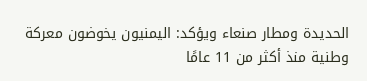الحديدة ومطار صنعاء ويؤكد: اليمنيون يخوضون معركة وطنية منذ أكثر من 11 عامًا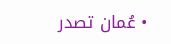• عُمان تصدر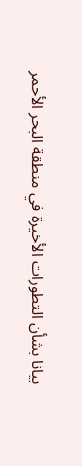بيانا بشأن التطورات الأخيرة في منطقة البحر الأحمر